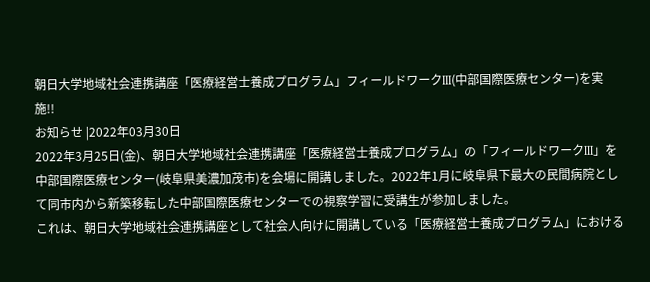朝日大学地域社会連携講座「医療経営士養成プログラム」フィールドワークIII(中部国際医療センター)を実施!!
お知らせ |2022年03月30日
2022年3月25日(金)、朝日大学地域社会連携講座「医療経営士養成プログラム」の「フィールドワークIII」を中部国際医療センター(岐阜県美濃加茂市)を会場に開講しました。2022年1月に岐阜県下最大の民間病院として同市内から新築移転した中部国際医療センターでの視察学習に受講生が参加しました。
これは、朝日大学地域社会連携講座として社会人向けに開講している「医療経営士養成プログラム」における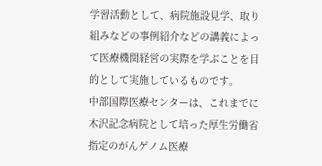学習活動として、病院施設見学、取り組みなどの事例紹介などの講義によって医療機関経営の実際を学ぶことを目的として実施しているものです。
中部国際医療センターは、これまでに木沢記念病院として培った厚生労働省指定のがんゲノム医療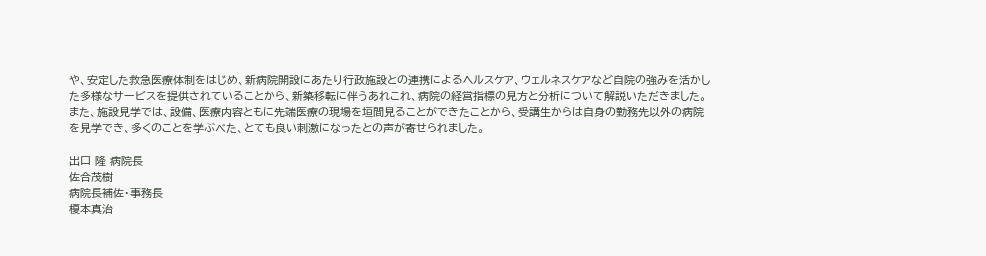や、安定した救急医療体制をはじめ、新病院開設にあたり行政施設との連携によるヘルスケア、ウェルネスケアなど自院の強みを活かした多様なサービスを提供されていることから、新築移転に伴うあれこれ、病院の経営指標の見方と分析について解説いただきました。
また、施設見学では、設備、医療内容ともに先端医療の現場を垣間見ることができたことから、受講生からは自身の勤務先以外の病院を見学でき、多くのことを学ぶべた、とても良い刺激になったとの声が寄せられました。

出口 隆 病院長
佐合茂樹
病院長補佐・事務長
榎本真治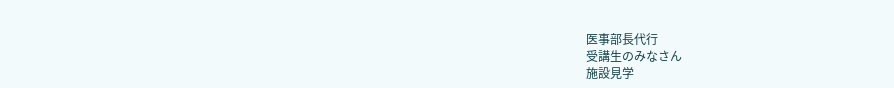医事部長代行
受講生のみなさん
施設見学